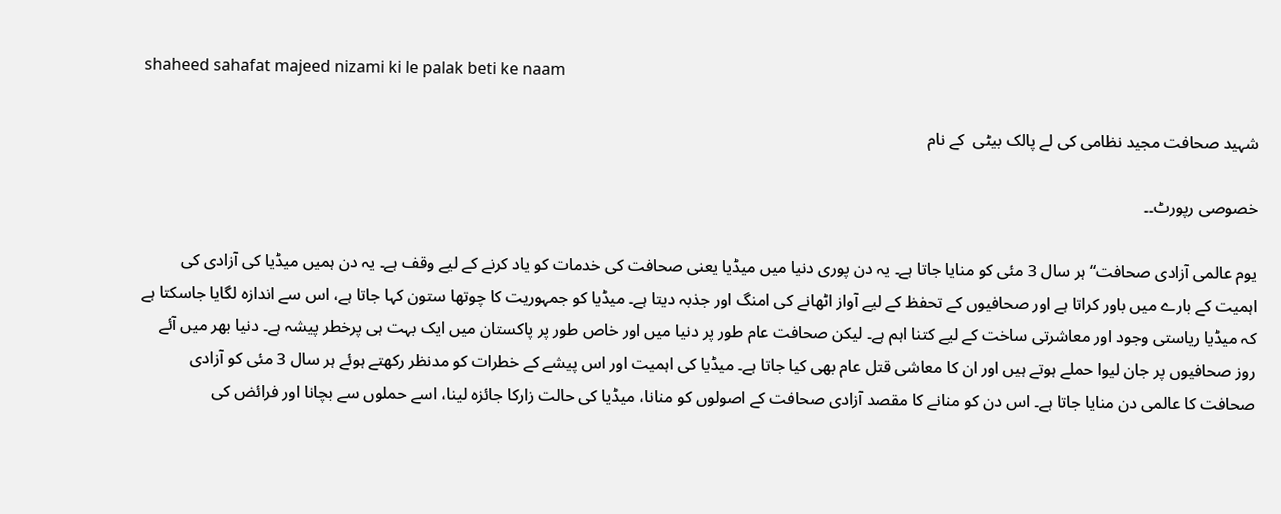shaheed sahafat majeed nizami ki le palak beti ke naam

شہید صحافت مجید نظامی کی لے پالک بیٹی  کے نام

خصوصی رپورٹ۔۔

یوم عالمی آزادی صحافت“ ہر سال 3 مئی کو منایا جاتا ہے۔ یہ دن پوری دنیا میں میڈیا یعنی صحافت کی خدمات کو یاد کرنے کے لیے وقف ہے۔ یہ دن ہمیں میڈیا کی آزادی کی اہمیت کے بارے میں باور کراتا ہے اور صحافیوں کے تحفظ کے لیے آواز اٹھانے کی امنگ اور جذبہ دیتا ہے۔ میڈیا کو جمہوریت کا چوتھا ستون کہا جاتا ہے، اس سے اندازہ لگایا جاسکتا ہے کہ میڈیا ریاستی وجود اور معاشرتی ساخت کے لیے کتنا اہم ہے۔ لیکن صحافت عام طور پر دنیا میں اور خاص طور پر پاکستان میں ایک بہت ہی پرخطر پیشہ ہے۔ دنیا بھر میں آئے روز صحافیوں پر جان لیوا حملے ہوتے ہیں اور ان کا معاشی قتل عام بھی کیا جاتا ہے۔ میڈیا کی اہمیت اور اس پیشے کے خطرات کو مدنظر رکھتے ہوئے ہر سال 3 مئی کو آزادی صحافت کا عالمی دن منایا جاتا ہے۔ اس دن کو منانے کا مقصد آزادی صحافت کے اصولوں کو منانا، میڈیا کی حالت زارکا جائزہ لینا، اسے حملوں سے بچانا اور فرائض کی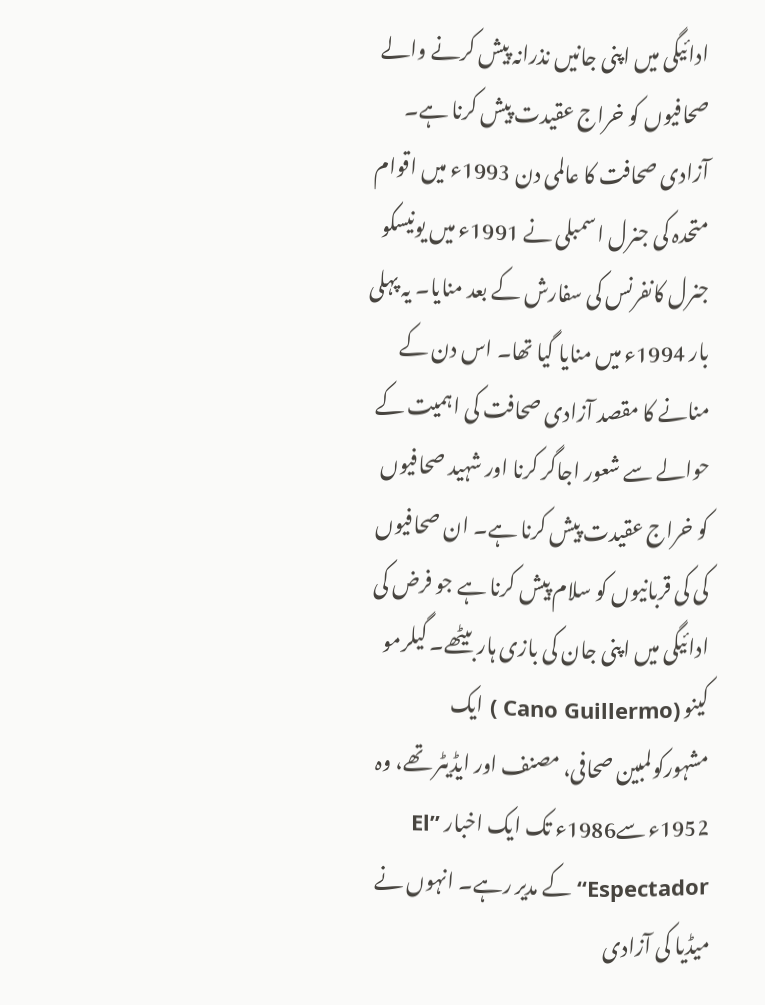ادائیگی میں اپنی جانیں نذرانہ پیش کرنے والے صحافیوں کو خراج عقیدت پیش کرنا ہے۔ آزادی صحافت کا عالمی دن 1993ء میں اقوام متحدہ کی جنرل اسمبلی نے 1991ء میں یونیسکو جنرل کانفرنس کی سفارش کے بعد منایا۔ یہ پہلی بار 1994ء میں منایا گیا تھا۔ اس دن کے منانے کا مقصد آزادی صحافت کی اہمیت کے حوالے سے شعور اجاگر کرنا اور شہید صحافیوں کو خراج عقیدت پیش کرنا ہے۔ ان صحافیوں کی کی قربانیوں کو سلام پیش کرنا ہے جو فرض کی ادائیگی میں اپنی جان کی بازی ہار بیٹھے۔ گیلرمو کینو (Cano Guillermo ) ایک مشہورکولمبین صحافی، مصنف اور ایڈیٹر تھے، وہ 1952ء سے1986ء تک ایک اخبار ”El Espectador“ کے مدیر رہے۔ انہوں نے میڈیا کی آزادی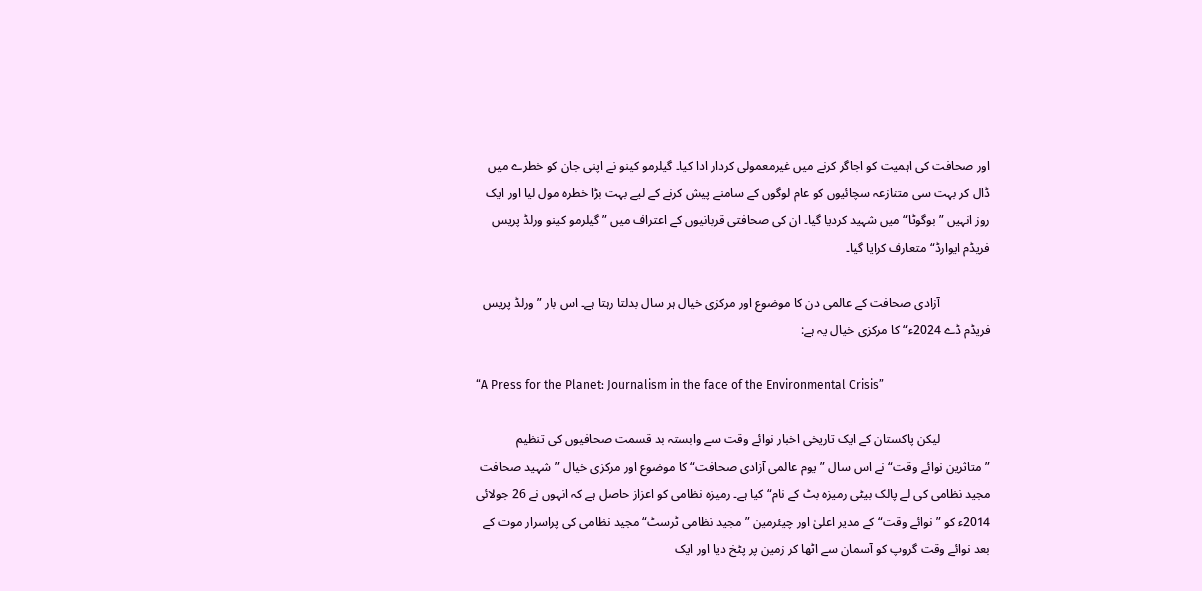اور صحافت کی اہمیت کو اجاگر کرنے میں غیرمعمولی کردار ادا کیا۔ گیلرمو کینو نے اپنی جان کو خطرے میں ڈال کر بہت سی متنازعہ سچائیوں کو عام لوگوں کے سامنے پیش کرنے کے لیے بہت بڑا خطرہ مول لیا اور ایک روز انہیں ”بوگوٹا“ میں شہید کردیا گیا۔ ان کی صحافتی قربانیوں کے اعتراف میں ”گیلرمو کینو ورلڈ پریس فریڈم ایوارڈ“ متعارف کرایا گیا۔

                آزادی صحافت کے عالمی دن کا موضوع اور مرکزی خیال ہر سال بدلتا رہتا ہے۔ اس بار ” ورلڈ پریس فریڈم ڈے 2024ء“ کا مرکزی خیال یہ ہے:

“A Press for the Planet: Journalism in the face of the Environmental Crisis”

                لیکن پاکستان کے ایک تاریخی اخبار نوائے وقت سے وابستہ بد قسمت صحافیوں کی تنظیم ”متاثرین نوائے وقت“ نے اس سال ”یوم عالمی آزادی صحافت“ کا موضوع اور مرکزی خیال ”شہید صحافت مجید نظامی کی لے پالک بیٹی رمیزہ بٹ کے نام“ کیا ہے۔ رمیزہ نظامی کو اعزاز حاصل ہے کہ انہوں نے 26 جولائی 2014ء کو ” نوائے وقت“ کے مدیر اعلیٰ اور چیئرمین ”مجید نظامی ٹرسٹ“ مجید نظامی کی پراسرار موت کے بعد نوائے وقت گروپ کو آسمان سے اٹھا کر زمین پر پٹخ دیا اور ایک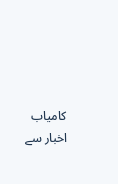کامیاب اخبار سے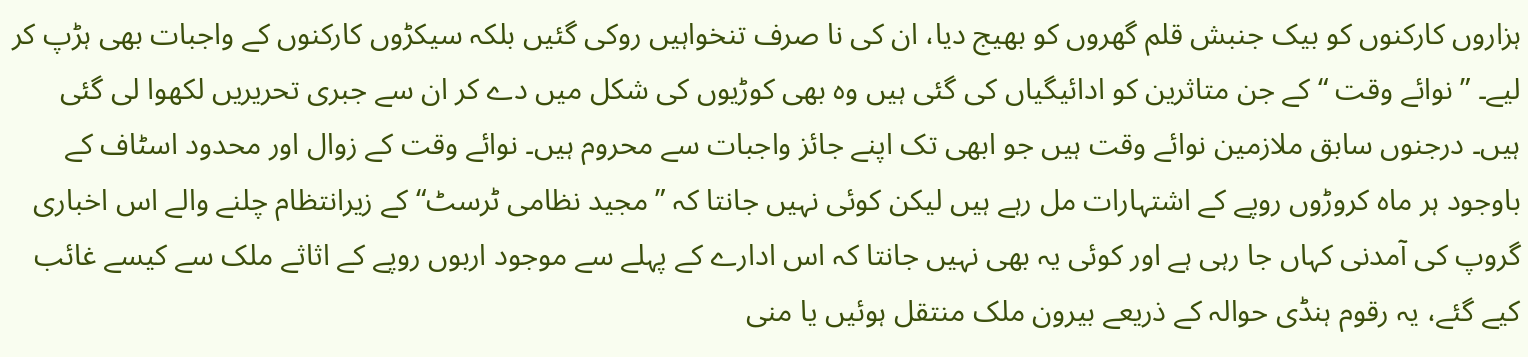ہزاروں کارکنوں کو بیک جنبش قلم گھروں کو بھیج دیا، ان کی نا صرف تنخواہیں روکی گئیں بلکہ سیکڑوں کارکنوں کے واجبات بھی ہڑپ کر لیے۔ ” نوائے وقت “ کے جن متاثرین کو ادائیگیاں کی گئی ہیں وہ بھی کوڑیوں کی شکل میں دے کر ان سے جبری تحریریں لکھوا لی گئی ہیں۔ درجنوں سابق ملازمین نوائے وقت ہیں جو ابھی تک اپنے جائز واجبات سے محروم ہیں۔ نوائے وقت کے زوال اور محدود اسٹاف کے باوجود ہر ماہ کروڑوں روپے کے اشتہارات مل رہے ہیں لیکن کوئی نہیں جانتا کہ ”مجید نظامی ٹرسٹ“ کے زیرانتظام چلنے والے اس اخباری گروپ کی آمدنی کہاں جا رہی ہے اور کوئی یہ بھی نہیں جانتا کہ اس ادارے کے پہلے سے موجود اربوں روپے کے اثاثے ملک سے کیسے غائب کیے گئے، یہ رقوم ہنڈی حوالہ کے ذریعے بیرون ملک منتقل ہوئیں یا منی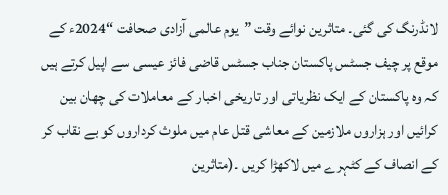لانڈرنگ کی گئی۔ متاثرین نوائے وقت ”یوم عالمی آزادی صحافت “2024ء کے موقع پر چیف جسٹس پاکستان جناب جسٹس قاضی فائز عیسی سے اپیل کرتے ہیں کہ وہ پاکستان کے ایک نظریاتی اور تاریخی اخبار کے معاملات کی چھان بین کرائیں اور ہزاروں ملازمین کے معاشی قتل عام میں ملوث کرداروں کو بے نقاب کر کے انصاف کے کٹہرے میں لاکھڑا کریں ۔(متاثرین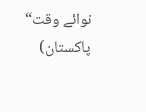نوائے وقت“ پاکستان)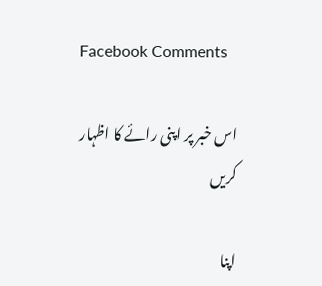Facebook Comments

اس خبر پر اپنی رائے کا اظہار کریں

اپنا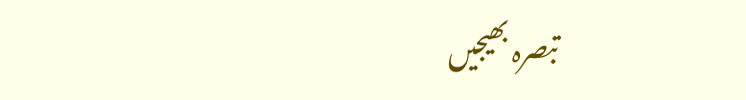تبصرہ بھیجیں